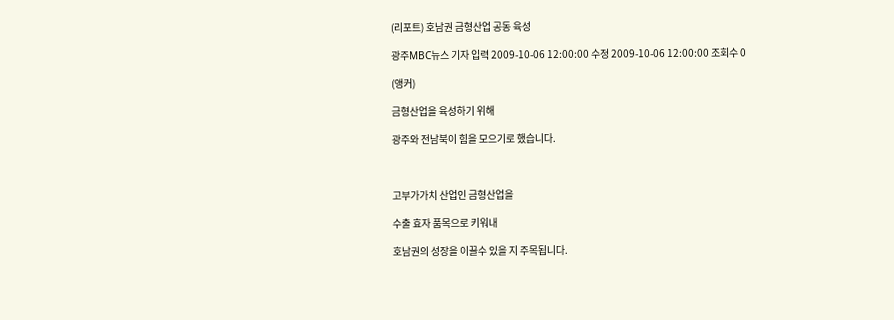(리포트) 호남권 금형산업 공동 육성

광주MBC뉴스 기자 입력 2009-10-06 12:00:00 수정 2009-10-06 12:00:00 조회수 0

(앵커)

금형산업을 육성하기 위해

광주와 전남북이 힘을 모으기로 했습니다.



고부가가치 산업인 금형산업을

수출 효자 품목으로 키워내

호남권의 성장을 이끌수 있을 지 주목됩니다.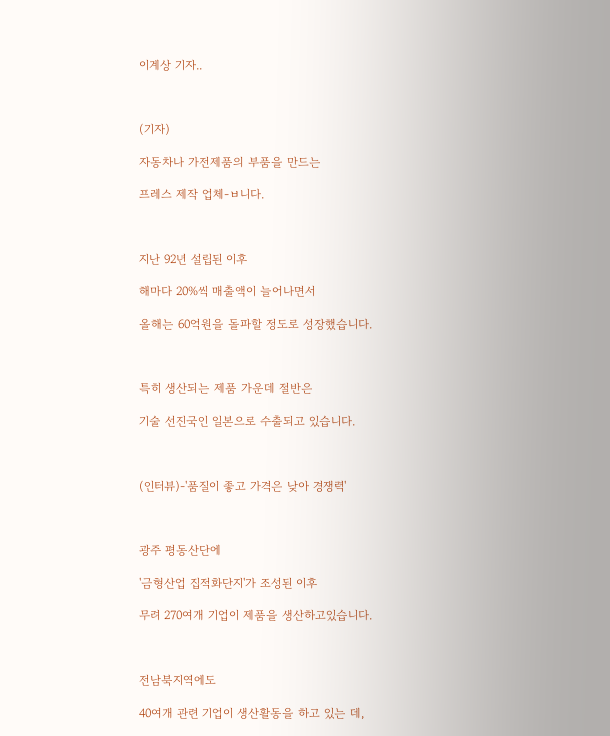이계상 기자..



(기자)

자동차나 가전제품의 부품을 만드는

프레스 제작 업체-ㅂ니다.



지난 92년 설립된 이후

해마다 20%씩 매출액이 늘어나면서

올해는 60억원을 돌파할 정도로 성장했습니다.



특히 생산되는 제품 가운데 절반은

기술 선진국인 일본으로 수출되고 있습니다.



(인터뷰)-'품질이 좋고 가격은 낮아 경쟁력'



광주 평동산단에

'금형산업 집적화단지'가 조성된 이후

무려 270여개 기업이 제품을 생산하고있습니다.



전남북지역에도

40여개 관련 기업이 생산활동을 하고 있는 데,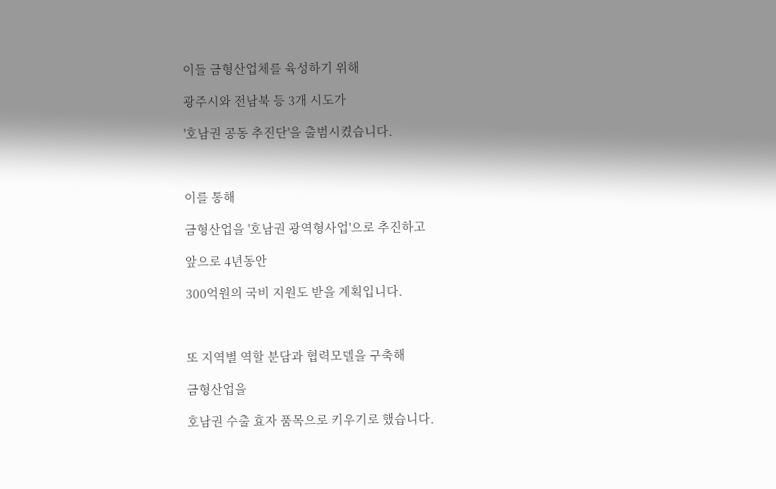이들 금형산업체를 육성하기 위해

광주시와 전남북 등 3개 시도가

'호남권 공동 추진단'을 출범시켰습니다.



이를 통해

금형산업을 '호남권 광역형사업'으로 추진하고

앞으로 4년동안

300억원의 국비 지원도 받을 계획입니다.



또 지역별 역할 분담과 협력모델을 구축해

금형산업을

호남권 수출 효자 품목으로 키우기로 했습니다.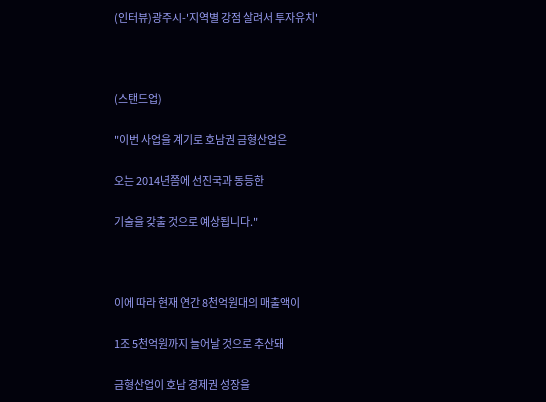(인터뷰)광주시-'지역별 강점 살려서 투자유치'



(스탠드업)

"이번 사업을 계기로 호남권 금형산업은

오는 2014년쯤에 선진국과 동등한

기술을 갖출 것으로 예상됩니다."



이에 따라 현재 연간 8천억원대의 매출액이

1조 5천억원까지 늘어날 것으로 추산돼

금형산업이 호남 경제권 성장을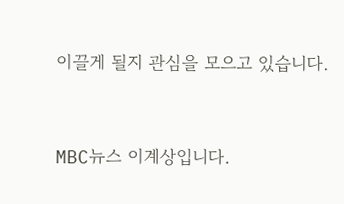이끌게 될지 관심을 모으고 있습니다.



MBC뉴스 이계상입니다.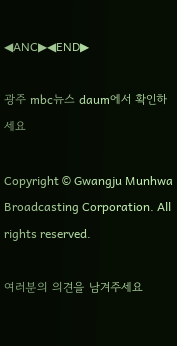◀ANC▶◀END▶

광주 mbc뉴스 daum에서 확인하세요

Copyright © Gwangju Munhwa Broadcasting Corporation. All rights reserved.

여러분의 의견을 남겨주세요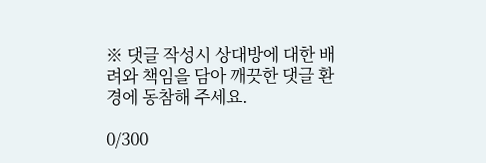※ 댓글 작성시 상대방에 대한 배려와 책임을 담아 깨끗한 댓글 환경에 동참해 주세요.

0/300